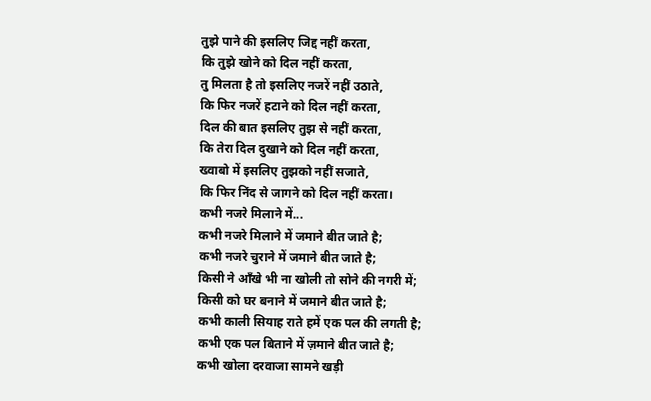तुझे पाने की इसलिए जिद्द नहीं करता,
कि तुझे खोने को दिल नहीं करता,
तु मिलता है तो इसलिए नजरें नहीं उठाते,
कि फिर नजरें हटाने को दिल नहीं करता,
दिल की बात इसलिए तुझ से नहीं करता,
कि तेरा दिल दुखाने को दिल नहीं करता,
ख्वाबो में इसलिए तुझको नहीं सजाते,
कि फिर निंद से जागने को दिल नहीं करता।
कभी नजरे मिलाने में...
कभी नजरे मिलाने में जमाने बीत जाते है;
कभी नजरे चुराने में जमाने बीत जाते है;
किसी ने आँखे भी ना खोली तो सोने की नगरी में;
किसी को घर बनाने में जमाने बीत जाते है;
कभी काली सियाह राते हमें एक पल की लगती है;
कभी एक पल बिताने में ज़माने बीत जाते है;
कभी खोला दरवाजा सामने खड़ी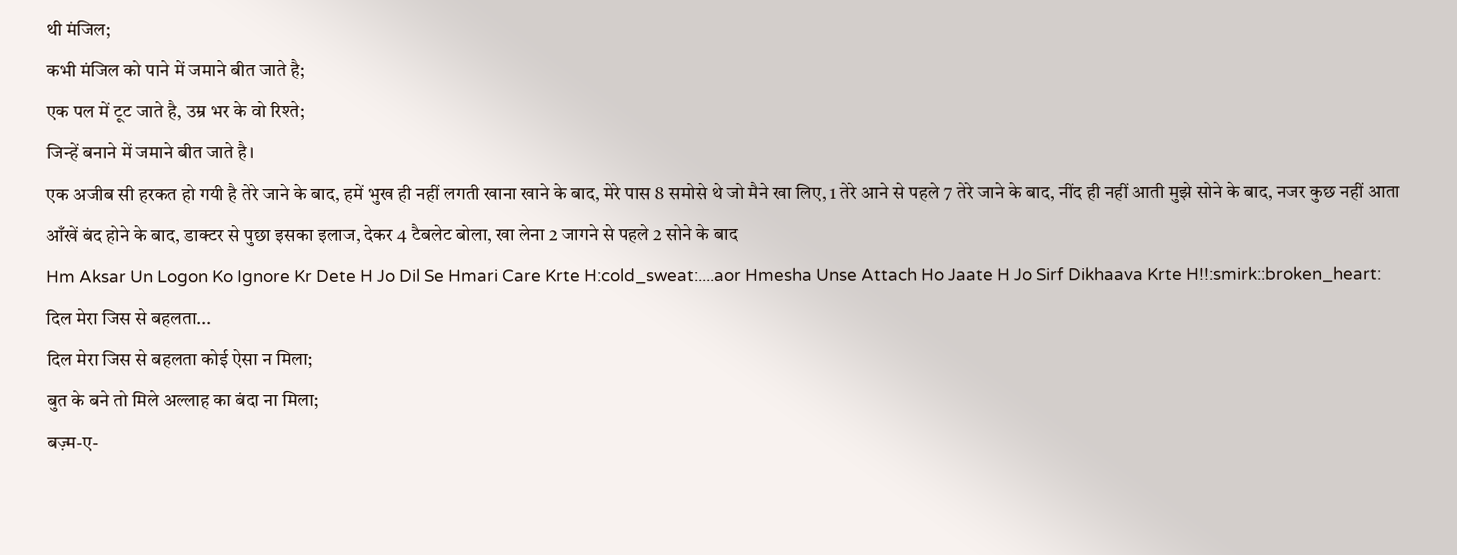थी मंजिल;
कभी मंजिल को पाने में जमाने बीत जाते है;
एक पल में टूट जाते है, उम्र भर के वो रिश्ते;
जिन्हें बनाने में जमाने बीत जाते है।
एक अजीब सी हरकत हो गयी है तेरे जाने के बाद, हमें भुख ही नहीं लगती खाना खाने के बाद, मेरे पास 8 समोसे थे जो मैने खा लिए, 1 तेरे आने से पहले 7 तेरे जाने के बाद, नींद ही नहीं आती मुझे सोने के बाद, नजर कुछ नहीं आता आँखें बंद होने के बाद, डाक्टर से पुछा इसका इलाज, देकर 4 टैबलेट बोला, खा लेना 2 जागने से पहले 2 सोने के बाद
Hm Aksar Un Logon Ko Ignore Kr Dete H Jo Dil Se Hmari Care Krte H:cold_sweat:....aor Hmesha Unse Attach Ho Jaate H Jo Sirf Dikhaava Krte H!!:smirk::broken_heart:
दिल मेरा जिस से बहलता...
दिल मेरा जिस से बहलता कोई ऐसा न मिला;
बुत के बने तो मिले अल्लाह का बंदा ना मिला;
बज़्म-ए-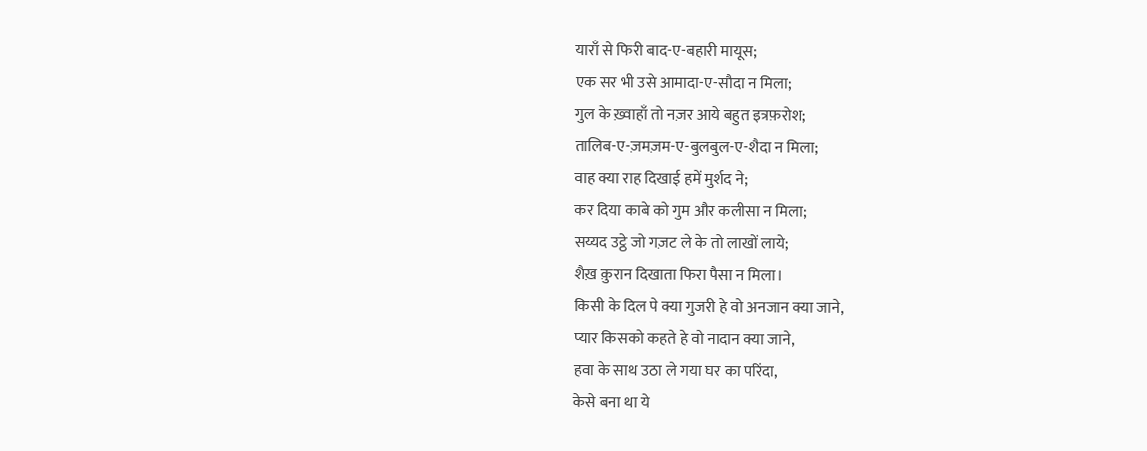याराँ से फिरी बाद-ए-बहारी मायूस;
एक सर भी उसे आमादा-ए-सौदा न मिला;
गुल के ख़्वाहाँ तो नज़र आये बहुत इत्रफ़रोश;
तालिब-ए-ज़मज़म-ए-बुलबुल-ए-शैदा न मिला;
वाह क्या राह दिखाई हमें मुर्शद ने;
कर दिया काबे को गुम और कलीसा न मिला;
सय्यद उट्ठे जो गज़ट ले के तो लाखों लाये;
शैख़ क़ुरान दिखाता फिरा पैसा न मिला।
किसी के दिल पे क्या गुजरी हे वो अनजान क्या जाने,
प्यार किसको कहते हे वो नादान क्या जाने,
हवा के साथ उठा ले गया घर का परिंदा,
केसे बना था ये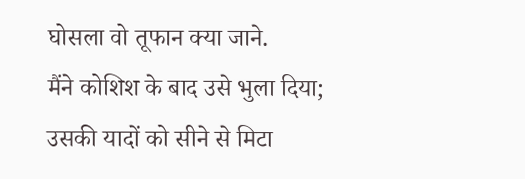घोसला वो तूफान क्या जाने.
मैंने कोशिश के बाद उसे भुला दिया;
उसकी यादों को सीने से मिटा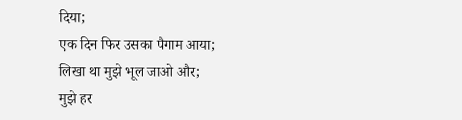दिया;
एक दिन फिर उसका पैगाम आया;
लिखा था मुझे भूल जाओ और;
मुझे हर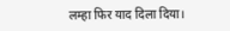लम्हा फिर याद दिला दिया।